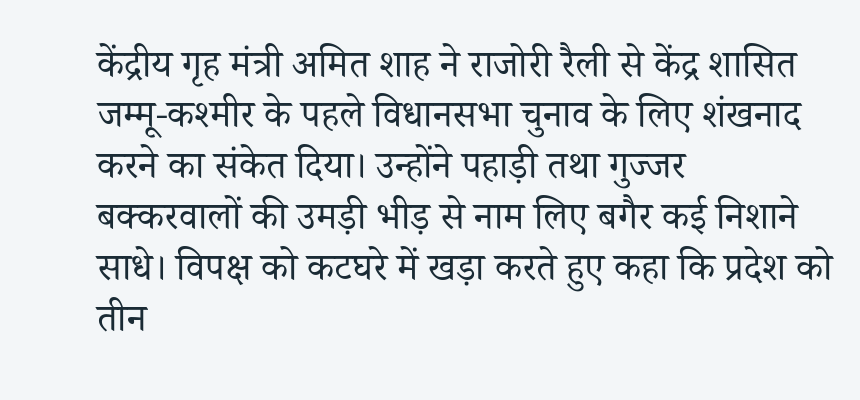केंद्रीय गृह मंत्री अमित शाह ने राजोरी रैली से केंद्र शासित जम्मू-कश्मीर के पहले विधानसभा चुनाव के लिए शंखनाद करने का संकेत दिया। उन्होंने पहाड़ी तथा गुज्जर बक्करवालों की उमड़ी भीड़ से नाम लिए बगैर कई निशाने साधे। विपक्ष को कटघरे में खड़ा करते हुए कहा कि प्रदेश को तीन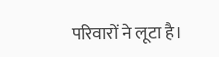परिवारों ने लूटा है।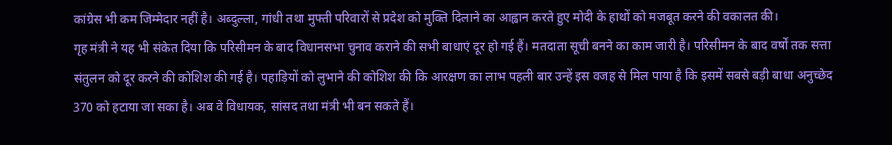कांग्रेस भी कम जिम्मेदार नहीं है। अब्दुल्ला, गांधी तथा मुफ्ती परिवारों से प्रदेश को मुक्ति दिलाने का आह्वान करते हुए मोदी के हाथों को मजबूत करने की वकालत की।
गृह मंत्री ने यह भी संकेत दिया कि परिसीमन के बाद विधानसभा चुनाव कराने की सभी बाधाएं दूर हो गई हैं। मतदाता सूची बनने का काम जारी है। परिसीमन के बाद वर्षों तक सत्ता संतुलन को दूर करने की कोशिश की गई है। पहाड़ियों को लुभाने की कोशिश की कि आरक्षण का लाभ पहली बार उन्हें इस वजह से मिल पाया है कि इसमें सबसे बड़ी बाधा अनुच्छेद 370 को हटाया जा सका है। अब वे विधायक, सांसद तथा मंत्री भी बन सकते हैं।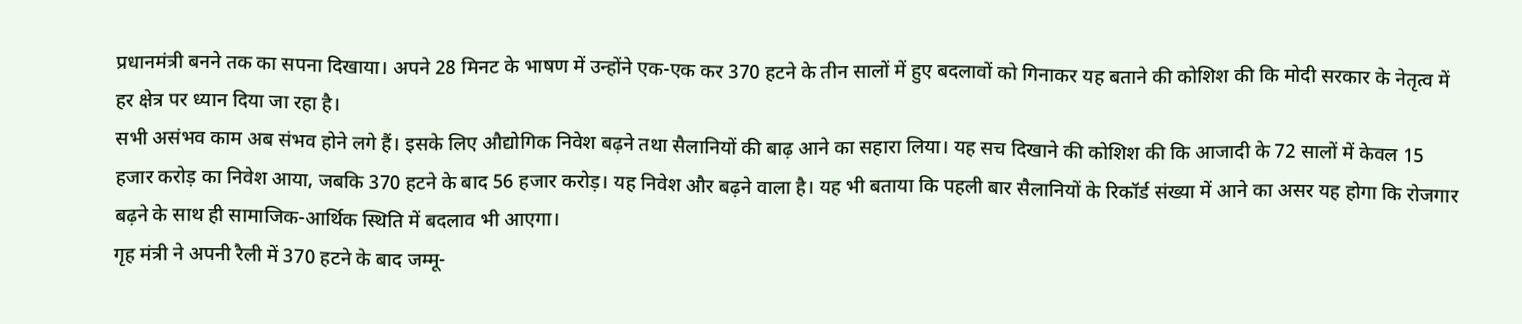प्रधानमंत्री बनने तक का सपना दिखाया। अपने 28 मिनट के भाषण में उन्होंने एक-एक कर 370 हटने के तीन सालों में हुए बदलावों को गिनाकर यह बताने की कोशिश की कि मोदी सरकार के नेतृत्व में हर क्षेत्र पर ध्यान दिया जा रहा है।
सभी असंभव काम अब संभव होने लगे हैं। इसके लिए औद्योगिक निवेश बढ़ने तथा सैलानियों की बाढ़ आने का सहारा लिया। यह सच दिखाने की कोशिश की कि आजादी के 72 सालों में केवल 15 हजार करोड़ का निवेश आया, जबकि 370 हटने के बाद 56 हजार करोड़। यह निवेश और बढ़ने वाला है। यह भी बताया कि पहली बार सैलानियों के रिकॉर्ड संख्या में आने का असर यह होगा कि रोजगार बढ़ने के साथ ही सामाजिक-आर्थिक स्थिति में बदलाव भी आएगा।
गृह मंत्री ने अपनी रैली में 370 हटने के बाद जम्मू-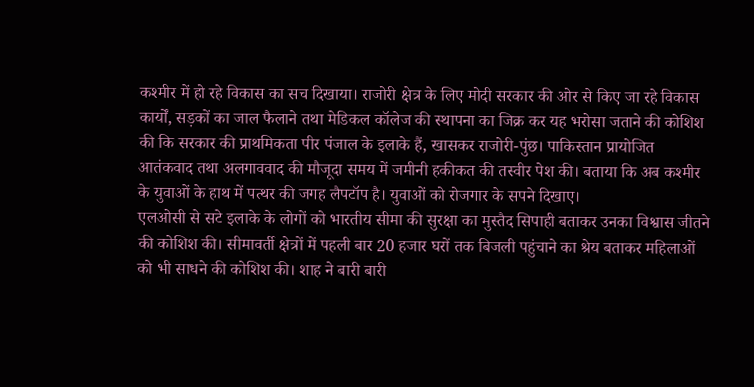कश्मीर में हो रहे विकास का सच दिखाया। राजोरी क्षेत्र के लिए मोदी सरकार की ओर से किए जा रहे विकास कार्यों, सड़कों का जाल फैलाने तथा मेडिकल कॉलेज की स्थापना का जिक्र कर यह भरोसा जताने की कोशिश की कि सरकार की प्राथमिकता पीर पंजाल के इलाके हैं, खासकर राजोरी-पुंछ। पाकिस्तान प्रायोजित आतंकवाद तथा अलगाववाद की मौजूदा समय में जमीनी हकीकत की तस्वीर पेश की। बताया कि अब कश्मीर के युवाओं के हाथ में पत्थर की जगह लैपटॉप है। युवाओं को रोजगार के सपने दिखाए।
एलओसी से सटे इलाके के लोगों को भारतीय सीमा की सुरक्षा का मुस्तैद सिपाही बताकर उनका विश्वास जीतने की कोशिश की। सीमावर्ती क्षेत्रों में पहली बार 20 हजार घरों तक बिजली पहुंचाने का श्रेय बताकर महिलाओं को भी साधने की कोशिश की। शाह ने बारी बारी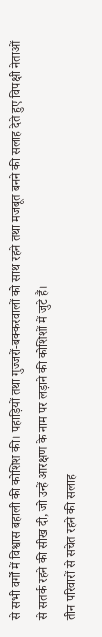से सभी वर्गों में विश्वास बहाली की कोशिश की। पहाड़ियों तथा गुज्जरों-बक्करवालों को साथ रहने तथा मजबूत बनने की सलाह देते हुए विपक्षी नेताओं से सतर्क रहने की सीख दी, जो उन्हें आरक्षण के नाम पर लड़ाने की कोशिशों में जुटे हैं।
तीन परिवारों से सचेत रहने की सलाह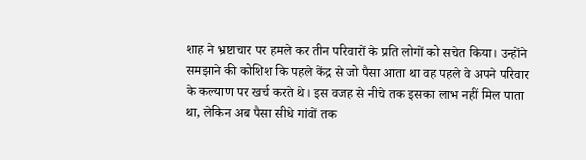शाह ने भ्रष्टाचार पर हमले कर तीन परिवारों के प्रति लोगों को सचेत किया। उन्होंने समझाने की कोशिश कि पहले केंद्र से जो पैसा आता था वह पहले वे अपने परिवार के कल्याण पर खर्च करते थे। इस वजह से नीचे तक इसका लाभ नहीं मिल पाता था, लेकिन अब पैसा सीधे गांवों तक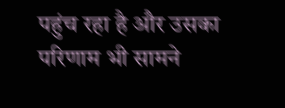पहुंच रहा है और उसका परिणाम भी सामने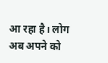आ रहा है। लोग अब अपने को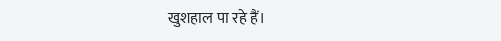खुशहाल पा रहे हैं।